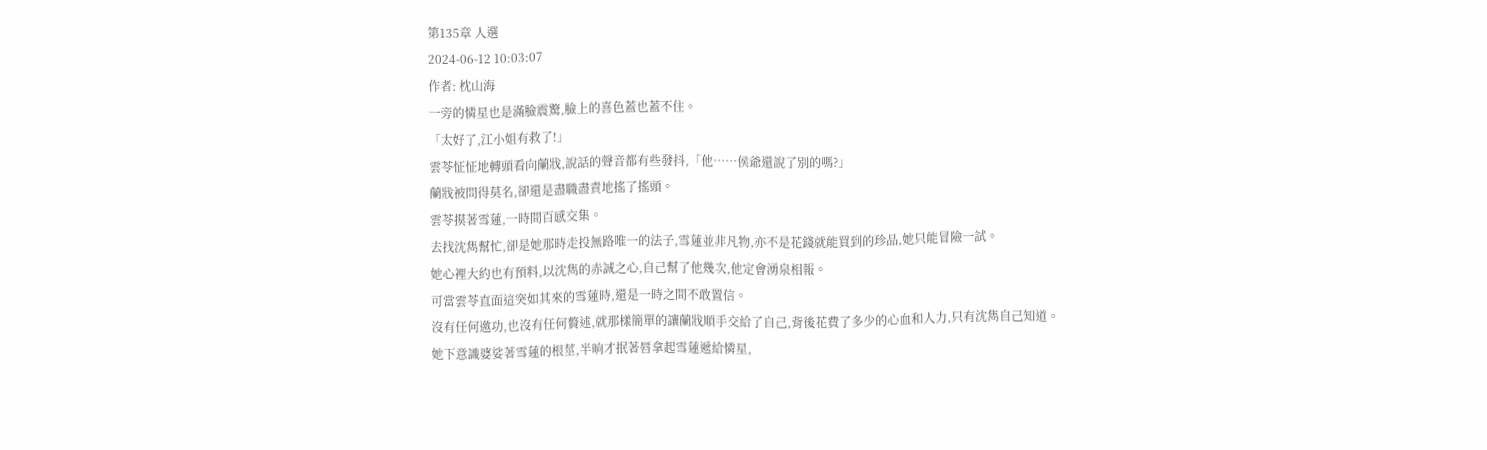第135章 人選
2024-06-12 10:03:07
作者: 枕山海
一旁的憐星也是滿臉震驚,臉上的喜色蓋也蓋不住。
「太好了,江小姐有救了!」
雲苓怔怔地轉頭看向蘭戕,說話的聲音都有些發抖,「他……侯爺還說了別的嗎?」
蘭戕被問得莫名,卻還是盡職盡責地搖了搖頭。
雲苓摸著雪蓮,一時間百感交集。
去找沈雋幫忙,卻是她那時走投無路唯一的法子,雪蓮並非凡物,亦不是花錢就能買到的珍品,她只能冒險一試。
她心裡大約也有預料,以沈雋的赤誠之心,自己幫了他幾次,他定會湧泉相報。
可當雲苓直面這突如其來的雪蓮時,還是一時之間不敢置信。
沒有任何邀功,也沒有任何贅述,就那樣簡單的讓蘭戕順手交給了自己,背後花費了多少的心血和人力,只有沈雋自己知道。
她下意識婆娑著雪蓮的根莖,半晌才抿著唇拿起雪蓮遞給憐星,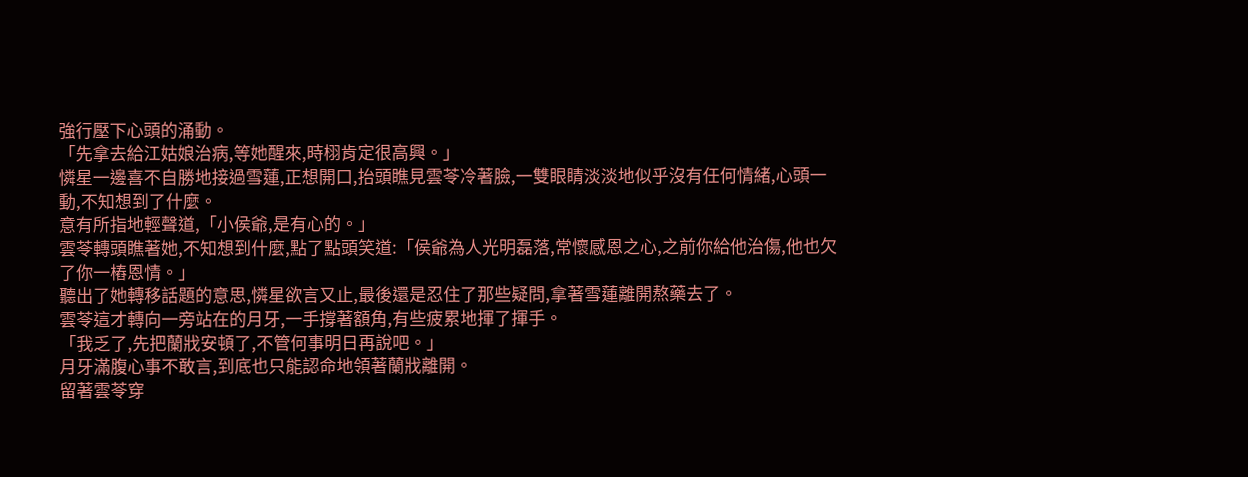強行壓下心頭的涌動。
「先拿去給江姑娘治病,等她醒來,時栩肯定很高興。」
憐星一邊喜不自勝地接過雪蓮,正想開口,抬頭瞧見雲苓冷著臉,一雙眼睛淡淡地似乎沒有任何情緒,心頭一動,不知想到了什麼。
意有所指地輕聲道,「小侯爺,是有心的。」
雲苓轉頭瞧著她,不知想到什麼,點了點頭笑道:「侯爺為人光明磊落,常懷感恩之心,之前你給他治傷,他也欠了你一樁恩情。」
聽出了她轉移話題的意思,憐星欲言又止,最後還是忍住了那些疑問,拿著雪蓮離開熬藥去了。
雲苓這才轉向一旁站在的月牙,一手撐著額角,有些疲累地揮了揮手。
「我乏了,先把蘭戕安頓了,不管何事明日再說吧。」
月牙滿腹心事不敢言,到底也只能認命地領著蘭戕離開。
留著雲苓穿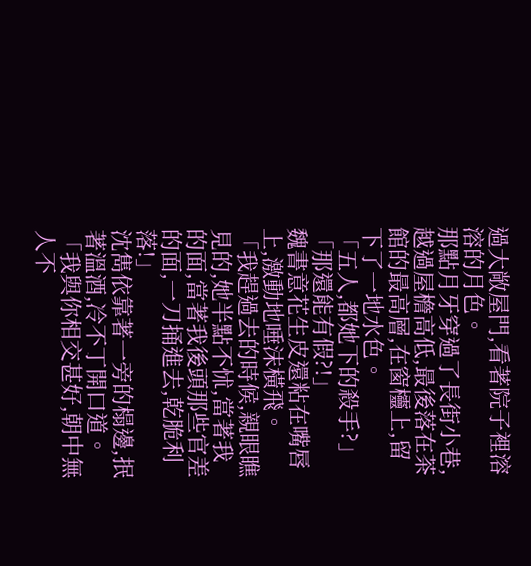過大敞屋門,看著院子裡溶溶的月色。
那點月牙穿過了長街小巷,越過屋檐高低,最後落在茶館的最高層,在窗欞上,留下了一地水色。
「五人,都她下的殺手?」
「那還能有假?!」
魏書意花生皮還粘在嘴唇上,激動地唾沫橫飛。
「我趕過去的時候,親眼瞧見的,她半點不怵,當著我的面,當著我後頭那些官差的面,一刀捅進去,乾脆利落!」
沈雋依靠著一旁的榻邊,抿著溫酒,冷不丁開口道。
「我與你相交甚好,朝中無人不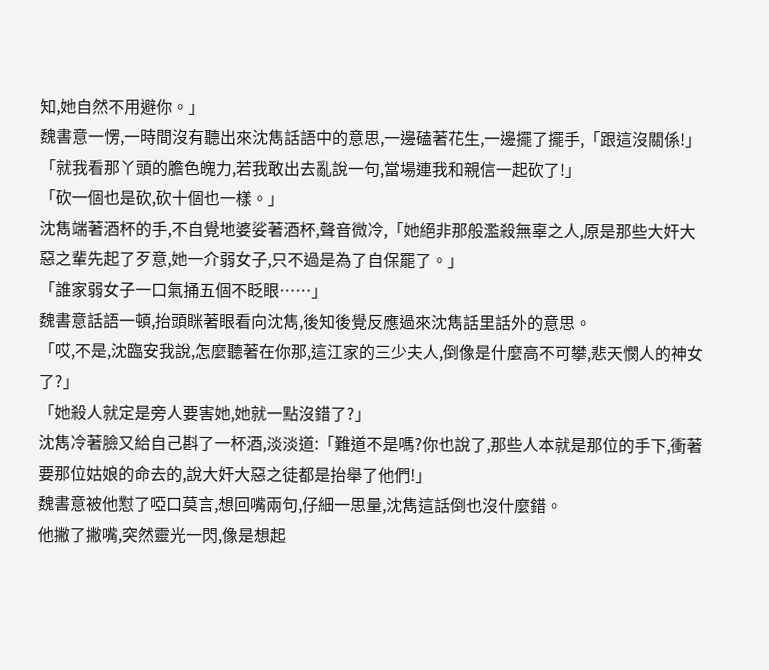知,她自然不用避你。」
魏書意一愣,一時間沒有聽出來沈雋話語中的意思,一邊磕著花生,一邊擺了擺手,「跟這沒關係!」
「就我看那丫頭的膽色魄力,若我敢出去亂說一句,當場連我和親信一起砍了!」
「砍一個也是砍,砍十個也一樣。」
沈雋端著酒杯的手,不自覺地婆娑著酒杯,聲音微冷,「她絕非那般濫殺無辜之人,原是那些大奸大惡之輩先起了歹意,她一介弱女子,只不過是為了自保罷了。」
「誰家弱女子一口氣捅五個不眨眼……」
魏書意話語一頓,抬頭眯著眼看向沈雋,後知後覺反應過來沈雋話里話外的意思。
「哎,不是,沈臨安我說,怎麼聽著在你那,這江家的三少夫人,倒像是什麼高不可攀,悲天憫人的神女了?」
「她殺人就定是旁人要害她,她就一點沒錯了?」
沈雋冷著臉又給自己斟了一杯酒,淡淡道:「難道不是嗎?你也說了,那些人本就是那位的手下,衝著要那位姑娘的命去的,說大奸大惡之徒都是抬舉了他們!」
魏書意被他懟了啞口莫言,想回嘴兩句,仔細一思量,沈雋這話倒也沒什麼錯。
他撇了撇嘴,突然靈光一閃,像是想起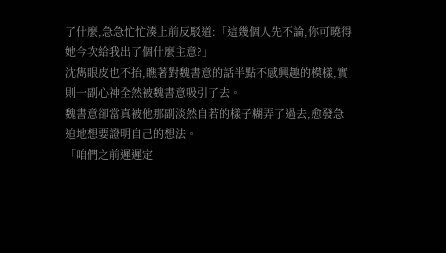了什麼,急急忙忙湊上前反駁道:「這幾個人先不論,你可曉得她今次給我出了個什麼主意?」
沈雋眼皮也不抬,瞧著對魏書意的話半點不感興趣的模樣,實則一副心神全然被魏書意吸引了去。
魏書意卻當真被他那副淡然自若的樣子糊弄了過去,愈發急迫地想要證明自己的想法。
「咱們之前遲遲定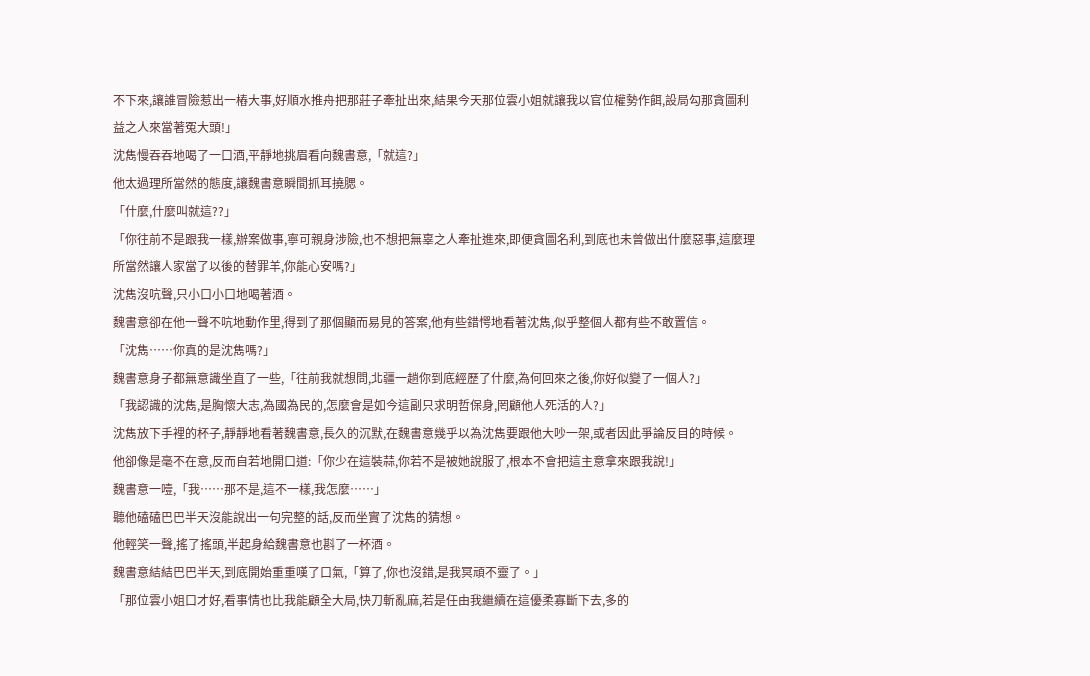不下來,讓誰冒險惹出一樁大事,好順水推舟把那莊子牽扯出來,結果今天那位雲小姐就讓我以官位權勢作餌,設局勾那貪圖利益之人來當著冤大頭!」
沈雋慢吞吞地喝了一口酒,平靜地挑眉看向魏書意,「就這?」
他太過理所當然的態度,讓魏書意瞬間抓耳撓腮。
「什麼,什麼叫就這??」
「你往前不是跟我一樣,辦案做事,寧可親身涉險,也不想把無辜之人牽扯進來,即便貪圖名利,到底也未曾做出什麼惡事,這麼理所當然讓人家當了以後的替罪羊,你能心安嗎?」
沈雋沒吭聲,只小口小口地喝著酒。
魏書意卻在他一聲不吭地動作里,得到了那個顯而易見的答案,他有些錯愕地看著沈雋,似乎整個人都有些不敢置信。
「沈雋……你真的是沈雋嗎?」
魏書意身子都無意識坐直了一些,「往前我就想問,北疆一趟你到底經歷了什麼,為何回來之後,你好似變了一個人?」
「我認識的沈雋,是胸懷大志,為國為民的,怎麼會是如今這副只求明哲保身,罔顧他人死活的人?」
沈雋放下手裡的杯子,靜靜地看著魏書意,長久的沉默,在魏書意幾乎以為沈雋要跟他大吵一架,或者因此爭論反目的時候。
他卻像是毫不在意,反而自若地開口道:「你少在這裝蒜,你若不是被她說服了,根本不會把這主意拿來跟我說!」
魏書意一噎,「我……那不是,這不一樣,我怎麼……」
聽他磕磕巴巴半天沒能說出一句完整的話,反而坐實了沈雋的猜想。
他輕笑一聲,搖了搖頭,半起身給魏書意也斟了一杯酒。
魏書意結結巴巴半天,到底開始重重嘆了口氣,「算了,你也沒錯,是我冥頑不靈了。」
「那位雲小姐口才好,看事情也比我能顧全大局,快刀斬亂麻,若是任由我繼續在這優柔寡斷下去,多的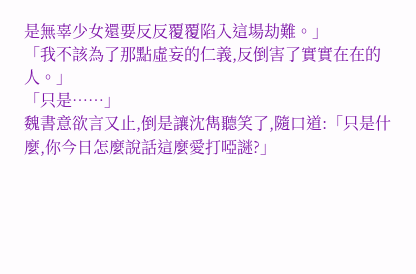是無辜少女還要反反覆覆陷入這場劫難。」
「我不該為了那點虛妄的仁義,反倒害了實實在在的人。」
「只是……」
魏書意欲言又止,倒是讓沈雋聽笑了,隨口道:「只是什麼,你今日怎麼說話這麼愛打啞謎?」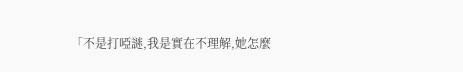「不是打啞謎,我是實在不理解,她怎麼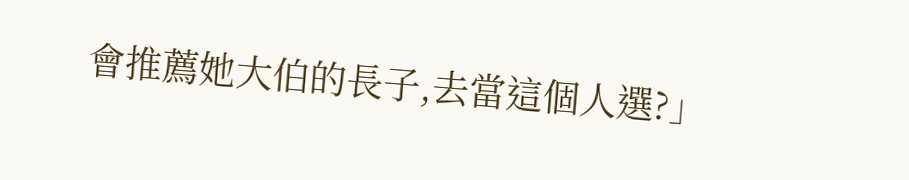會推薦她大伯的長子,去當這個人選?」